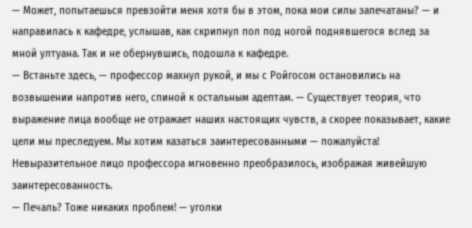— Может, попытаешься превзойти меня хотя бы в этом, пока мои силы запечатаны? — и направилась к кафедре, услышав, как скрипнул пол под ногой поднявшегося вслед за мной ултуана. Так и не обернувшись, подошла к кафедре.
— Встаньте здесь, — профессор махнул рукой, и мы с Ройгосом остановились на возвышении напротив него, спиной к остальным адептам. — Существует теория, что выражение лица вообще не отражает наших настоящих чувств, а скорее показывает, какие цели мы преследуем. Мы хотим казаться заинтересованными — пожалуйста!
Невыразительное лицо профессора мгновенно преобразилось, изображая живейшую заинтересованность.
— Печаль? Тоже никаких проблем! — уголки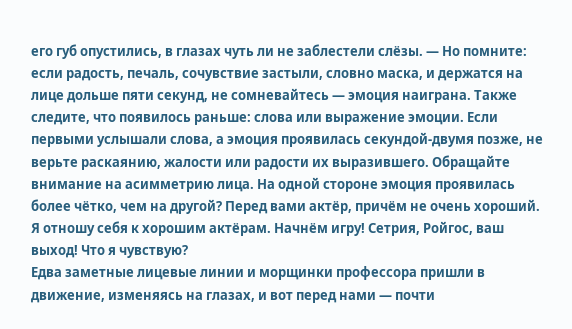его губ опустились, в глазах чуть ли не заблестели слёзы. — Но помните: если радость, печаль, сочувствие застыли, словно маска, и держатся на лице дольше пяти секунд, не сомневайтесь — эмоция наиграна. Также следите, что появилось раньше: слова или выражение эмоции. Если первыми услышали слова, а эмоция проявилась секундой-двумя позже, не верьте раскаянию, жалости или радости их выразившего. Обращайте внимание на асимметрию лица. На одной стороне эмоция проявилась более чётко, чем на другой? Перед вами актёр, причём не очень хороший. Я отношу себя к хорошим актёрам. Начнём игру! Сетрия, Ройгос, ваш выход! Что я чувствую?
Едва заметные лицевые линии и морщинки профессора пришли в движение, изменяясь на глазах, и вот перед нами — почти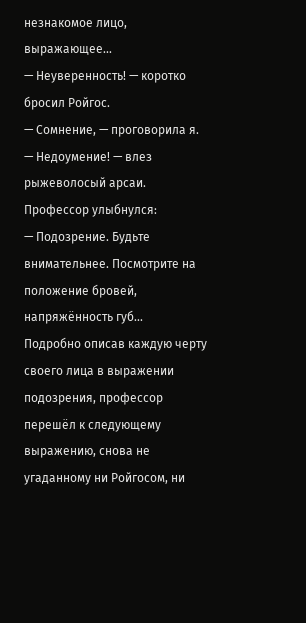незнакомое лицо, выражающее...
— Неуверенность! — коротко бросил Ройгос.
— Сомнение, — проговорила я.
— Недоумение! — влез рыжеволосый арсаи.
Профессор улыбнулся:
— Подозрение. Будьте внимательнее. Посмотрите на положение бровей, напряжённость губ...
Подробно описав каждую черту своего лица в выражении подозрения, профессор перешёл к следующему выражению, снова не угаданному ни Ройгосом, ни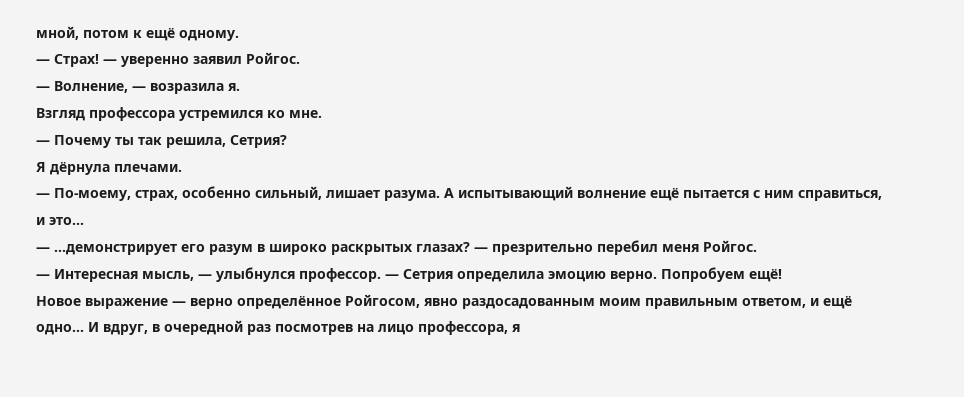мной, потом к ещё одному.
— Страх! — уверенно заявил Ройгос.
— Волнение, — возразила я.
Взгляд профессора устремился ко мне.
— Почему ты так решила, Сетрия?
Я дёрнула плечами.
— По-моему, страх, особенно сильный, лишает разума. А испытывающий волнение ещё пытается с ним справиться, и это...
— ...демонстрирует его разум в широко раскрытых глазах? — презрительно перебил меня Ройгос.
— Интересная мысль, — улыбнулся профессор. — Сетрия определила эмоцию верно. Попробуем ещё!
Новое выражение — верно определённое Ройгосом, явно раздосадованным моим правильным ответом, и ещё одно... И вдруг, в очередной раз посмотрев на лицо профессора, я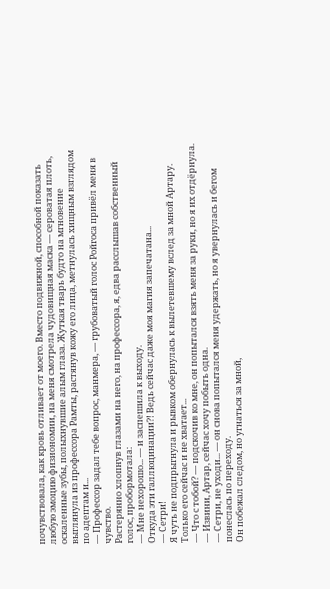почувствовала, как кровь отливает от моего. Вместо подвижной, способной показать любую эмоцию физиономии, на меня смотрела чудовищная маска — сероватая плоть, оскаленные зубы, полыхнувшие алым глаза. Жуткая тварь будто на мгновение выглянула из профессора Рамты, растянув кожу его лица, метнулась хищным взглядом по адептам и...
— Профессор задал тебе вопрос, манмера, — грубоватый голос Ройгоса привёл меня в чувство.
Растерянно хлопнув глазами на него, на профессора, я, едва расслышав собственный голос, пробормотала:
— Мне нехорошо... — и заспешила к выходу.
Откуда эти галлюцинации?! Ведь сейчас даже моя магия запечатана...
— Сетри!
Я чуть не подпрыгнула и рывком обернулась к вылетевшему вслед за мной Артару. Только его сейчас и не хватает...
— Что с тобой? — подскочив ко мне, он попытался взять меня за руки, но я их отдёрнула.
— Извини, Артар, сейчас хочу побыть одна.
— Сетри, не уходи... — он снова попытался меня удержать, но я увернулась и бегом понеслась по переходу.
Он побежал следом, но угнаться за мной,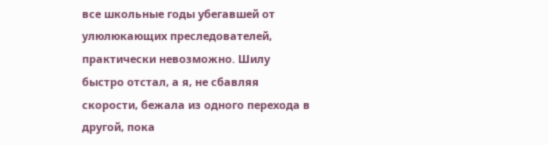все школьные годы убегавшей от улюлюкающих преследователей, практически невозможно. Шилу быстро отстал, а я, не сбавляя скорости, бежала из одного перехода в другой, пока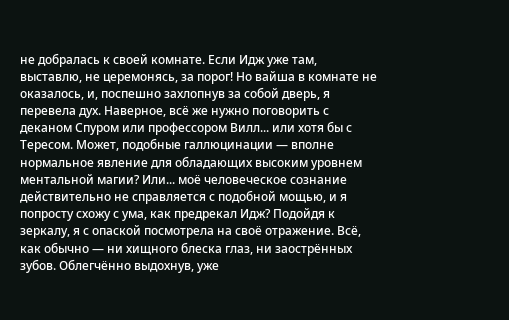не добралась к своей комнате. Если Идж уже там, выставлю, не церемонясь, за порог! Но вайша в комнате не оказалось, и, поспешно захлопнув за собой дверь, я перевела дух. Наверное, всё же нужно поговорить с деканом Спуром или профессором Вилл... или хотя бы с Тересом. Может, подобные галлюцинации — вполне нормальное явление для обладающих высоким уровнем ментальной магии? Или... моё человеческое сознание действительно не справляется с подобной мощью, и я попросту схожу с ума, как предрекал Идж? Подойдя к зеркалу, я с опаской посмотрела на своё отражение. Всё, как обычно — ни хищного блеска глаз, ни заострённых зубов. Облегчённо выдохнув, уже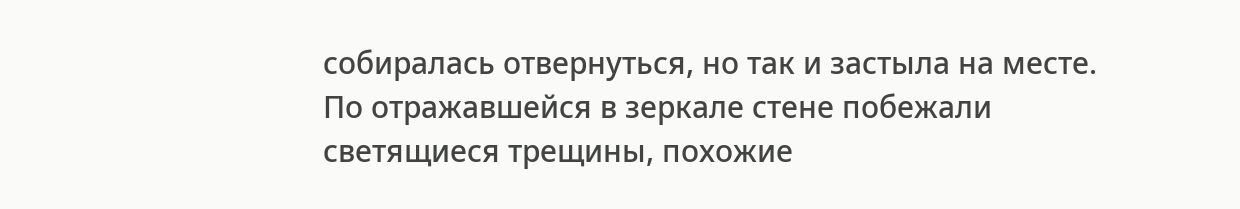собиралась отвернуться, но так и застыла на месте. По отражавшейся в зеркале стене побежали светящиеся трещины, похожие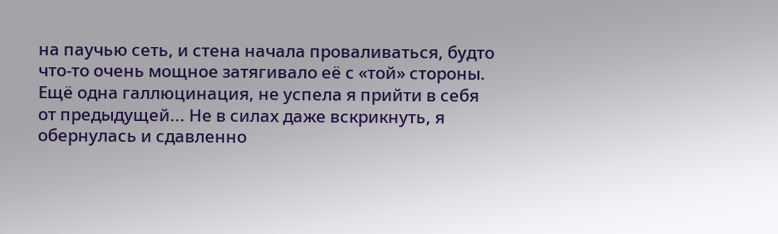на паучью сеть, и стена начала проваливаться, будто что-то очень мощное затягивало её с «той» стороны. Ещё одна галлюцинация, не успела я прийти в себя от предыдущей... Не в силах даже вскрикнуть, я обернулась и сдавленно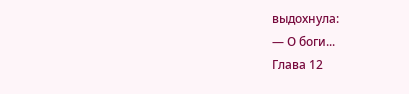выдохнула:
— О боги...
Глава 12